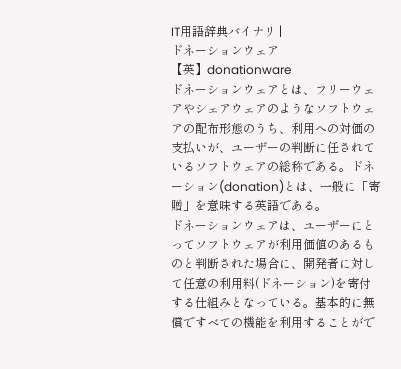IT用語辞典バイナリ |
ドネーションウェア
【英】donationware
ドネーションウェアとは、フリーウェアやシェアウェアのようなソフトウェアの配布形態のうち、利用への対価の支払いが、ユーザーの判断に任されているソフトウェアの総称である。ドネーション(donation)とは、一般に「寄贈」を意味する英語である。
ドネーションウェアは、ユーザーにとってソフトウェアが利用価値のあるものと判断された場合に、開発者に対して任意の利用料(ドネーション)を寄付する仕組みとなっている。基本的に無償ですべての機能を利用することがで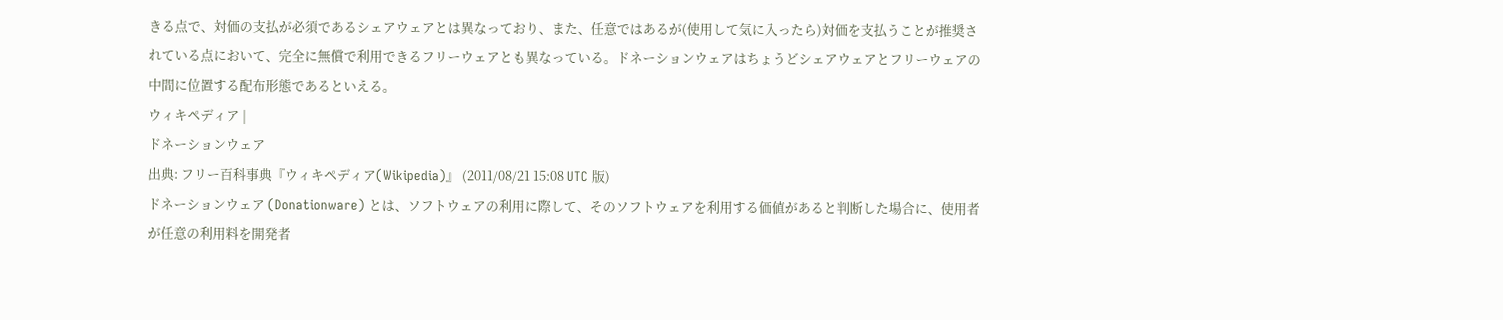きる点で、対価の支払が必須であるシェアウェアとは異なっており、また、任意ではあるが(使用して気に入ったら)対価を支払うことが推奨されている点において、完全に無償で利用できるフリーウェアとも異なっている。ドネーションウェアはちょうどシェアウェアとフリーウェアの中間に位置する配布形態であるといえる。
ウィキペディア |
ドネーションウェア
出典: フリー百科事典『ウィキペディア(Wikipedia)』 (2011/08/21 15:08 UTC 版)
ドネーションウェア (Donationware) とは、ソフトウェアの利用に際して、そのソフトウェアを利用する価値があると判断した場合に、使用者が任意の利用料を開発者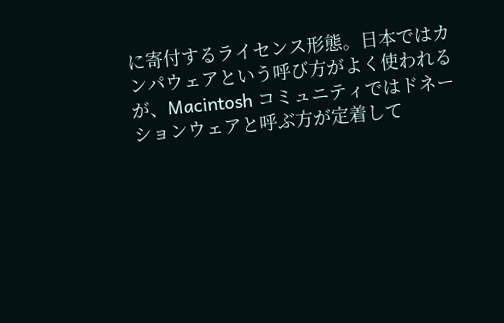に寄付するライセンス形態。日本ではカンパウェアという呼び方がよく使われるが、Macintosh コミュニティではドネーションウェアと呼ぶ方が定着して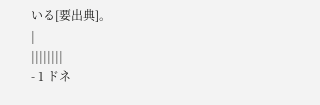いる[要出典]。
|
||||||||
- 1 ドネ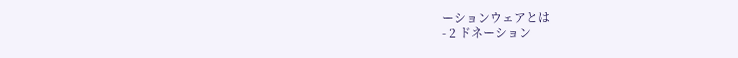ーションウェアとは
- 2 ドネーション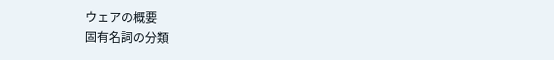ウェアの概要
固有名詞の分類